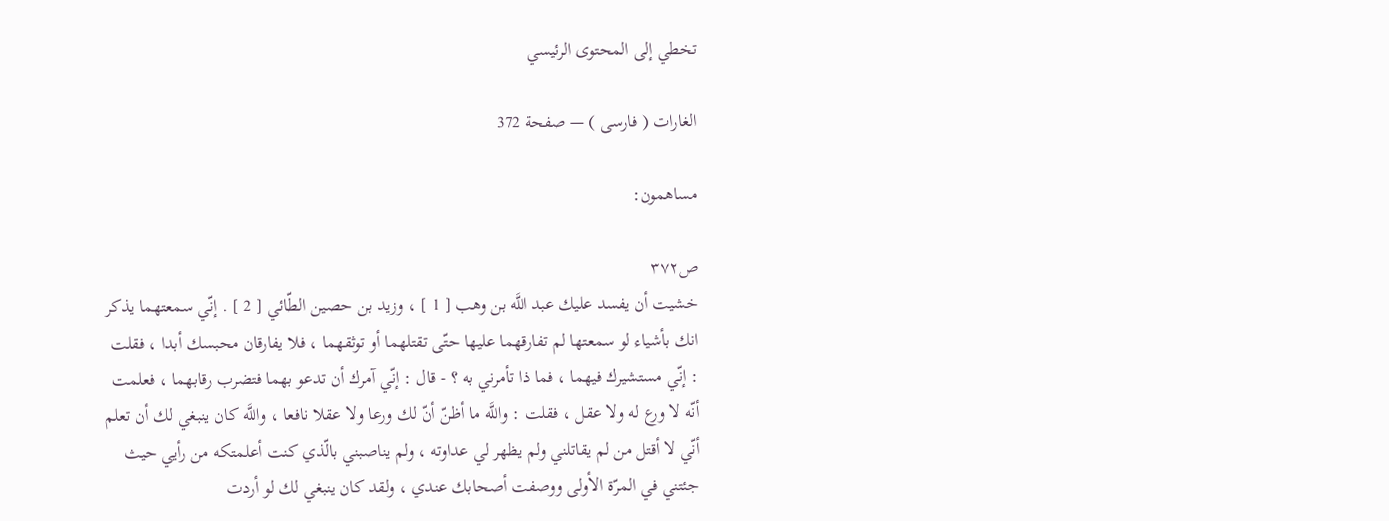تخطي إلى المحتوى الرئيسي

الغارات ( فارسى ) — صفحة 372

مساهمون:

ص٣٧٢
خشيت أن يفسد عليك عبد اللَّه بن وهب [ 1 ] ، وزيد بن حصين الطّائي [ 2 ] . إنّي سمعتهما يذكر انك بأشياء لو سمعتها لم تفارقهما عليها حتّى تقتلهما أو توثقهما ، فلا يفارقان محبسك أبدا ، فقلت : إنّي مستشيرك فيهما ، فما ذا تأمرني به ؟ - قال : إنّي آمرك أن تدعو بهما فتضرب رقابهما ، فعلمت أنّه لا ورع له ولا عقل ، فقلت : واللَّه ما أظنّ أنّ لك ورعا ولا عقلا نافعا ، واللَّه كان ينبغي لك أن تعلم أنّي لا أقتل من لم يقاتلني ولم يظهر لي عداوته ، ولم يناصبني بالّذي كنت أعلمتكه من رأيي حيث جئتني في المرّة الأولى ووصفت أصحابك عندي ، ولقد كان ينبغي لك لو أردت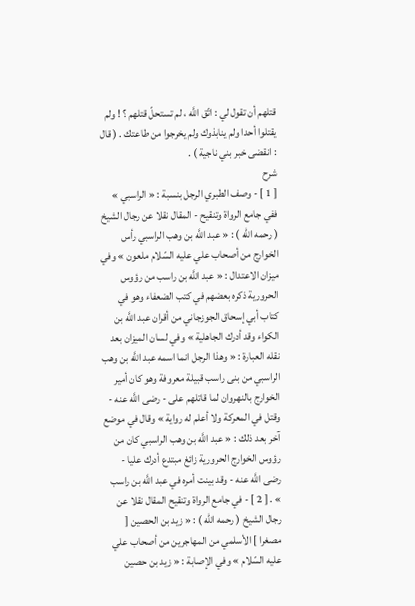قتلهم أن تقول لي : اتّق اللَّه ، لم تستحلّ قتلهم ؟ ! ولم يقتلوا أحدا ولم ينابذوك ولم يخرجوا من طاعتك . ( قال : انقضى خبر بني ناجية ) .
شرح
[ 1 ] - وصف الطبري الرجل بنسبة : « الراسبي » ففي جامع الرواة وتنقيح - المقال نقلا عن رجال الشيخ ( رحمه الله ) : « عبد اللَّه بن وهب الراسبي رأس الخوارج من أصحاب علي عليه السّلام ملعون » وفي ميزان الاعتدال : « عبد اللَّه بن راسب من رؤوس الحرورية ذكره بعضهم في كتب الضعفاء وهو في كتاب أبي إسحاق الجوزجاني من أقران عبد اللَّه بن الكواء وقد أدرك الجاهلية » وفي لسان الميزان بعد نقله العبارة : « وهذا الرجل انما اسمه عبد اللَّه بن وهب الراسبي من بنى راسب قبيلة معروفة وهو كان أمير الخوارج بالنهروان لما قاتلهم على - رضى اللَّه عنه - وقتل في المعركة ولا أعلم له رواية » وقال في موضع آخر بعد ذلك : « عبد اللَّه بن وهب الراسبي كان من رؤوس الخوارج الحرورية زائغ مبتدع أدرك عليا - رضى اللَّه عنه - وقد بينت أمره في عبد اللَّه بن راسب » . [ 2 ] - في جامع الرواة وتنقيح المقال نقلا عن رجال الشيخ ( رحمه الله ) : « زيد بن الحصين [ مصغرا ] الأسلمي من المهاجرين من أصحاب علي عليه السّلام » وفي الإصابة : « زيد بن حصين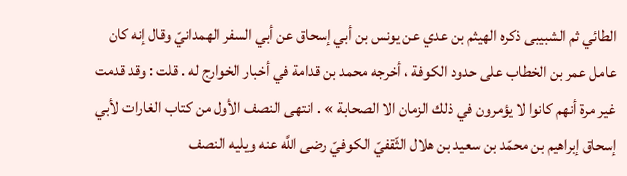الطائي ثم الشبيبى ذكره الهيثم بن عدي عن يونس بن أبي إسحاق عن أبي السفر الهمدانيّ وقال إنه كان عامل عمر بن الخطاب على حدود الكوفة ، أخرجه محمد بن قدامة في أخبار الخوارج له . قلت : وقد قدمت غير مرة أنهم كانوا لا يؤمرون في ذلك الزمان الا الصحابة » . انتهى النصف الأول من كتاب الغارات لأبي إسحاق إبراهيم بن محمّد بن سعيد بن هلال الثّقفيّ الكوفيّ رضى اللَّه عنه ويليه النصف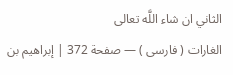الثاني ان شاء اللَّه تعالى
الغارات ( فارسى ) — صفحة 372 | إبراهيم بن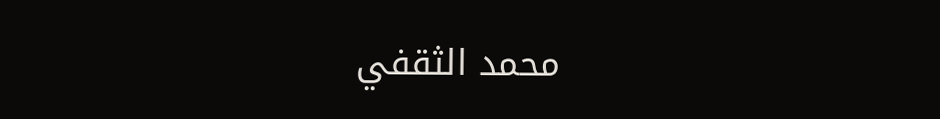محمد الثقفي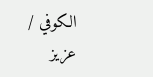الكوفي / عزيز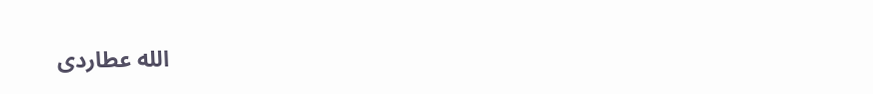الله عطاردى